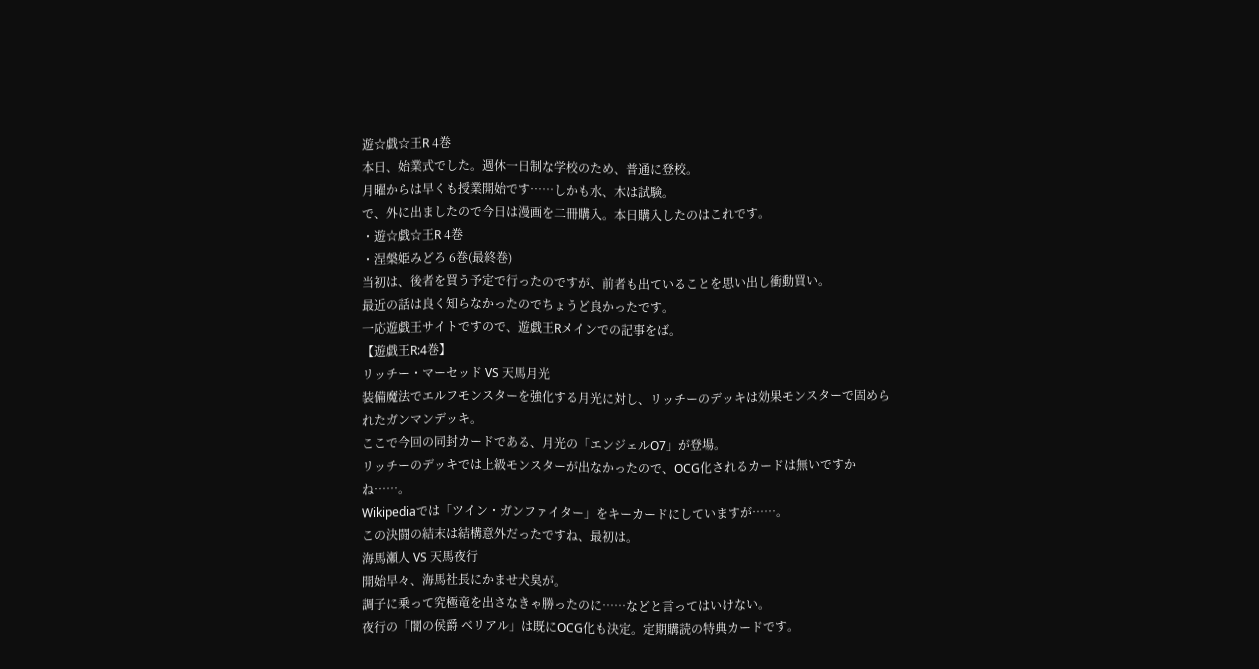遊☆戯☆王R 4巻
本日、始業式でした。週休一日制な学校のため、普通に登校。
月曜からは早くも授業開始です……しかも水、木は試験。
で、外に出ましたので今日は漫画を二冊購入。本日購入したのはこれです。
・遊☆戯☆王R 4巻
・涅槃姫みどろ 6巻(最終巻)
当初は、後者を買う予定で行ったのですが、前者も出ていることを思い出し衝動買い。
最近の話は良く知らなかったのでちょうど良かったです。
一応遊戯王サイトですので、遊戯王Rメインでの記事をば。
【遊戯王R:4巻】
リッチー・マーセッド VS 天馬月光
装備魔法でエルフモンスターを強化する月光に対し、リッチーのデッキは効果モンスターで固められたガンマンデッキ。
ここで今回の同封カードである、月光の「エンジェルO7」が登場。
リッチーのデッキでは上級モンスターが出なかったので、OCG化されるカードは無いですかね……。
Wikipediaでは「ツイン・ガンファイター」をキーカードにしていますが……。
この決闘の結末は結構意外だったですね、最初は。
海馬瀬人 VS 天馬夜行
開始早々、海馬社長にかませ犬臭が。
調子に乗って究極竜を出さなきゃ勝ったのに……などと言ってはいけない。
夜行の「闇の侯爵 ベリアル」は既にOCG化も決定。定期購読の特典カードです。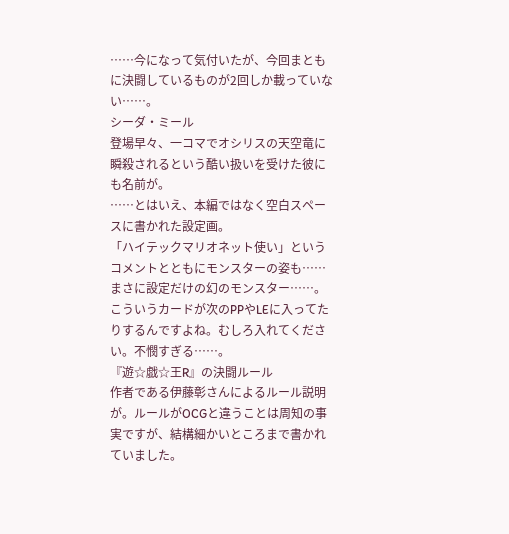……今になって気付いたが、今回まともに決闘しているものが2回しか載っていない……。
シーダ・ミール
登場早々、一コマでオシリスの天空竜に瞬殺されるという酷い扱いを受けた彼にも名前が。
……とはいえ、本編ではなく空白スペースに書かれた設定画。
「ハイテックマリオネット使い」というコメントとともにモンスターの姿も……まさに設定だけの幻のモンスター……。
こういうカードが次のPPやLEに入ってたりするんですよね。むしろ入れてください。不憫すぎる……。
『遊☆戯☆王R』の決闘ルール
作者である伊藤彰さんによるルール説明が。ルールがOCGと違うことは周知の事実ですが、結構細かいところまで書かれていました。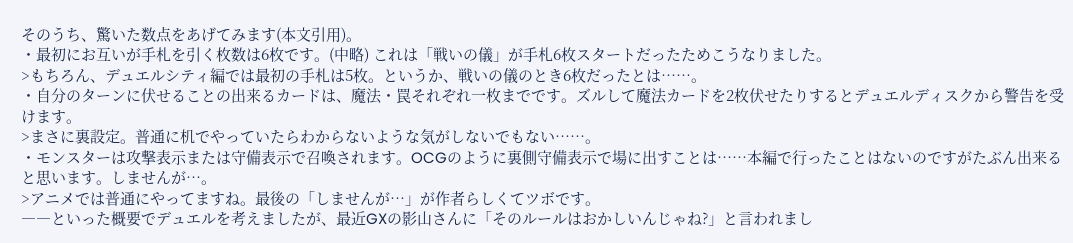そのうち、驚いた数点をあげてみます(本文引用)。
・最初にお互いが手札を引く枚数は6枚です。(中略) これは「戦いの儀」が手札6枚スタートだったためこうなりました。
>もちろん、デュエルシティ編では最初の手札は5枚。というか、戦いの儀のとき6枚だったとは……。
・自分のターンに伏せることの出来るカードは、魔法・罠それぞれ一枚までです。ズルして魔法カードを2枚伏せたりするとデュエルディスクから警告を受けます。
>まさに裏設定。普通に机でやっていたらわからないような気がしないでもない……。
・モンスターは攻撃表示または守備表示で召喚されます。OCGのように裏側守備表示で場に出すことは……本編で行ったことはないのですがたぶん出来ると思います。しませんが…。
>アニメでは普通にやってますね。最後の「しませんが…」が作者らしくてツボです。
――といった概要でデュエルを考えましたが、最近GXの影山さんに「そのルールはおかしいんじゃね?」と言われまし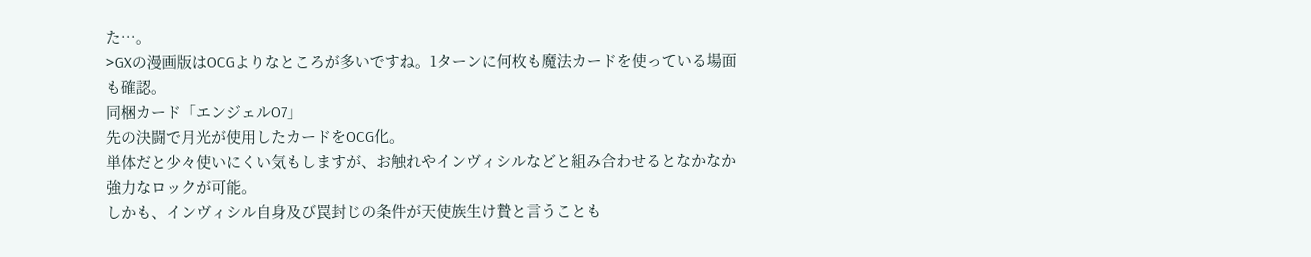た…。
>GXの漫画版はOCGよりなところが多いですね。1ターンに何枚も魔法カードを使っている場面も確認。
同梱カード「エンジェルO7」
先の決闘で月光が使用したカードをOCG化。
単体だと少々使いにくい気もしますが、お触れやインヴィシルなどと組み合わせるとなかなか強力なロックが可能。
しかも、インヴィシル自身及び罠封じの条件が天使族生け贄と言うことも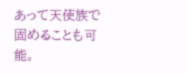あって天使族で固めることも可能。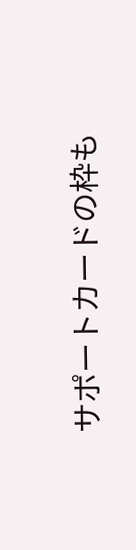サポートカードの枠も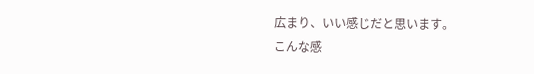広まり、いい感じだと思います。
こんな感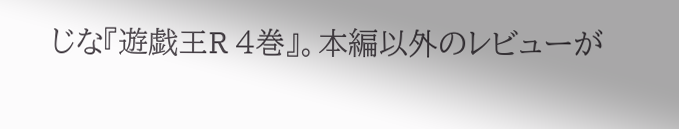じな『遊戯王R 4巻』。本編以外のレビューが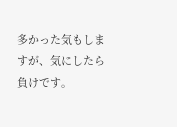多かった気もしますが、気にしたら負けです。